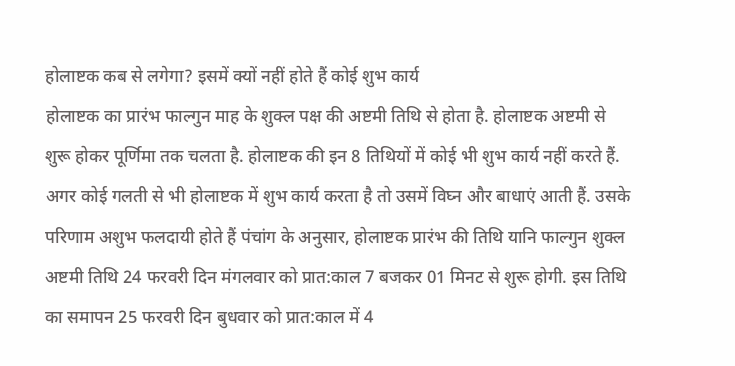होलाष्टक कब से लगेगा? इसमें क्यों नहीं होते हैं कोई शुभ कार्य
होलाष्टक का प्रारंभ फाल्गुन माह के शुक्ल पक्ष की अष्टमी तिथि से होता है. होलाष्टक अष्टमी से शुरू होकर पूर्णिमा तक चलता है. होलाष्टक की इन 8 तिथियों में कोई भी शुभ कार्य नहीं करते हैं. अगर कोई गलती से भी होलाष्टक में शुभ कार्य करता है तो उसमें विघ्न और बाधाएं आती हैं. उसके परिणाम अशुभ फलदायी होते हैं पंचांग के अनुसार, होलाष्टक प्रारंभ की तिथि यानि फाल्गुन शुक्ल अष्टमी तिथि 24 फरवरी दिन मंगलवार को प्रात:काल 7 बजकर 01 मिनट से शुरू होगी. इस तिथि का समापन 25 फरवरी दिन बुधवार को प्रात:काल में 4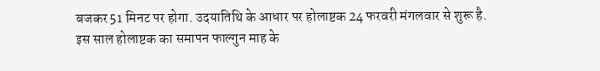बजकर 51 मिनट पर होगा. उदयातिथि के आधार पर होलाष्टक 24 फरवरी मंगलवार से शुरू है.
इस साल होलाष्टक का समापन फाल्गुन माह के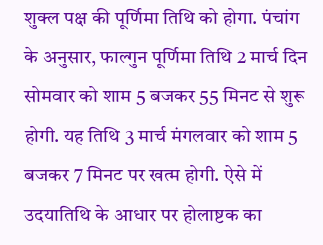शुक्ल पक्ष की पूर्णिमा तिथि को होगा. पंचांग के अनुसार, फाल्गुन पूर्णिमा तिथि 2 मार्च दिन सोमवार को शाम 5 बजकर 55 मिनट से शुरू होगी. यह तिथि 3 मार्च मंगलवार को शाम 5 बजकर 7 मिनट पर खत्म होगी. ऐसे में उदयातिथि के आधार पर होलाष्टक का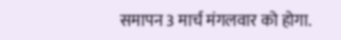समापन 3 मार्च मंगलवार को होगा.